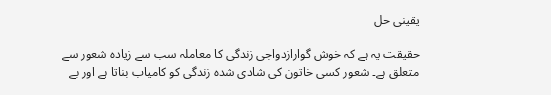یقینی حل

حقیقت یہ ہے کہ خوش گوارازدواجی زندگی کا معاملہ سب سے زیادہ شعور سے متعلق ہے۔ شعور کسی خاتون کی شادی شدہ زندگی کو کامیاب بناتا ہے اور بے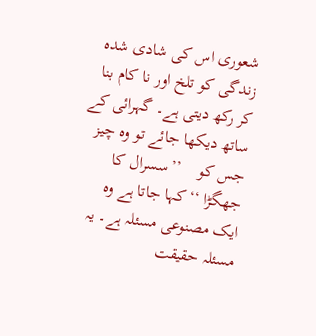شعوری اس کی شادی شدہ زندگی کو تلخ اور نا کام بنا کر رکھ دیتی ہے۔ گہرائی کے ساتھ دیکھا جائے تو وہ چیز جس کو    ’’سسرال کا جھگڑا ‘‘ کہا جاتا ہے وہ ایک مصنوعی مسئلہ ہے۔ یہ مسئلہ حقیقت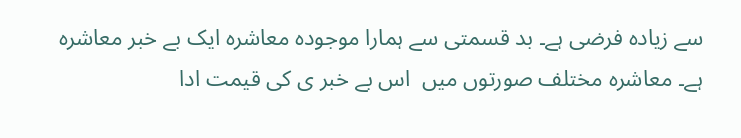سے زیادہ فرضی ہے۔ بد قسمتی سے ہمارا موجودہ معاشرہ ایک بے خبر معاشرہ ہے۔ معاشرہ مختلف صورتوں میں  اس بے خبر ی کی قیمت ادا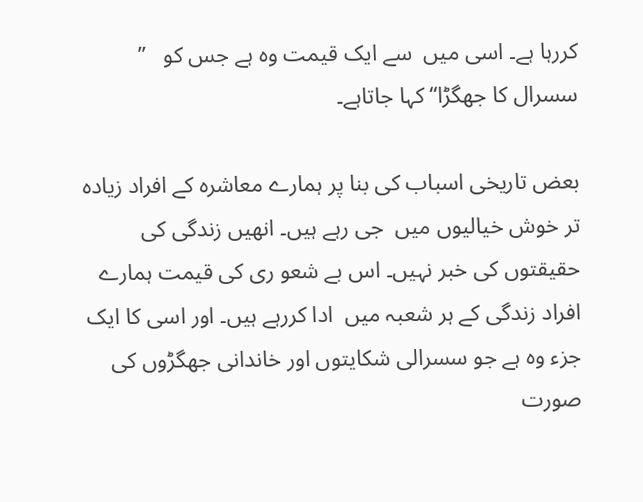کررہا ہے۔ اسی میں  سے ایک قیمت وہ ہے جس کو   ’’ سسرال کا جھگڑا‘‘ کہا جاتاہے۔

بعض تاریخی اسباب کی بنا پر ہمارے معاشرہ کے افراد زیادہ تر خوش خیالیوں میں  جی رہے ہیں۔ انھیں زندگی کی حقیقتوں کی خبر نہیں۔ اس بے شعو ری کی قیمت ہمارے افراد زندگی کے ہر شعبہ میں  ادا کررہے ہیں۔ اور اسی کا ایک جزء وہ ہے جو سسرالی شکایتوں اور خاندانی جھگڑوں کی صورت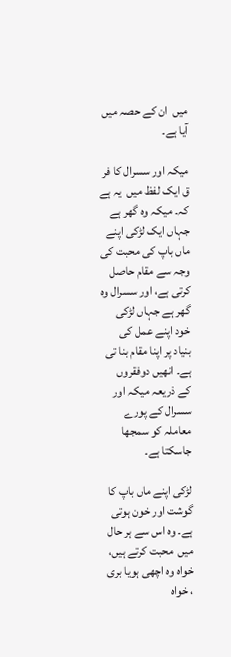میں  ان کے حصہ میں  آیا ہے۔

میکہ اور سسرال کا فر ق ایک لفظ میں  یہ ہے کہ۔ میکہ وہ گھر ہے جہاں ایک لڑکی اپنے ماں باپ کی محبت کی وجہ سے مقام حاصل کرتی ہے، اور سسرال وہ گھر ہے جہاں لڑکی خود اپنے عمل کی بنیاد پر اپنا مقام بنا تی ہے۔ انھیں دوفقروں کے ذریعہ میکہ اور سسرال کے پورے معاملہ کو سمجھا جاسکتا ہے۔

لڑکی اپنے ماں باپ کا گوشت اور خون ہوتی ہے۔ وہ اس سے ہر حال میں  محبت کرتے ہیں، خواہ وہ اچھی ہویا بری ، خواہ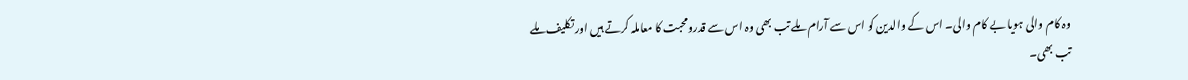وہ کام والی ہویا بے کام والی۔ اس کے والدین کو اس سے آرام ملے تب بھی وہ اس سے قدرومحبت کا معاملہ کرتے ہیں اور تکلیف ملے تب بھی۔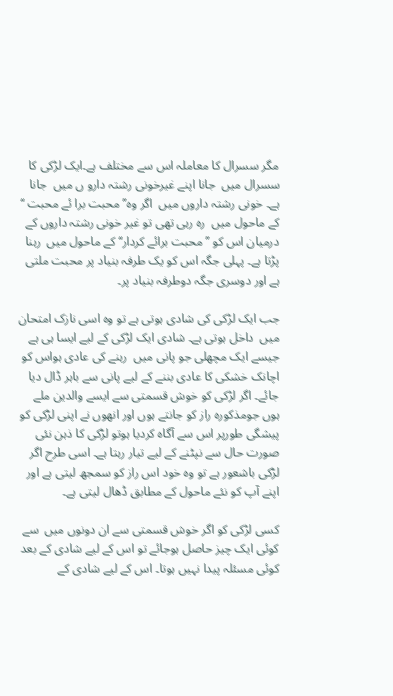مگر سسرال کا معاملہ اس سے مختلف ہے۔ایک لڑکی کا سسرال میں  جانا اپنے غیرخونی رشتہ دارو ں میں  جانا ہے۔ خونی رشتہ داروں میں  اگر وہ’’ محبت برا ئے محبت ‘‘ کے ماحول میں  رہ رہی تھی تو غیر خونی رشتہ داروں کے درمیان اس کو ’’ محبت برائے کردار‘‘ کے ماحول میں  رہنا پڑتا ہے۔ پہلی جگہ اس کو یک طرفہ بنیاد پر محبت ملتی ہے اور دوسری جگہ دوطرفہ بنیاد پر۔

جب ایک لڑکی کی شادی ہوتی ہے تو وہ اسی نازک امتحان میں  داخل ہوتی ہے۔ شادی ایک لڑکی کے لیے ایسا ہی ہے جیسے ایک مچھلی جو پانی میں  رہنے کی عادی ہواس کو اچانک خشکی کا عادی بننے کے لیے پانی سے باہر ڈال دیا جائے۔ اگر لڑکی کو خوش قسمتی سے ایسے والدین ملے ہوں جومذکورہ راز کو جانتے ہوں اور انھوں نے اپنی لڑکی کو پیشگی طورپر اس سے آگاہ کردیا ہوتو لڑکی کا ذہن نئی صورت حال سے نپٹنے کے لیے تیار رہتا ہے۔ اسی طرح اگر لڑکی باشعور ہے تو وہ خود اس راز کو سمجھ لیتی ہے اور اپنے آپ کو نئے ماحول کے مطابق ڈھال لیتی ہے۔

کسی لڑکی کو اگر خوش قسمتی سے ان دونوں میں  سے کوئی ایک چیز حاصل ہوجائے تو اس کے لیے شادی کے بعد کوئی مسئلہ پیدا نہیں ہوتا۔ اس کے لیے شادی کے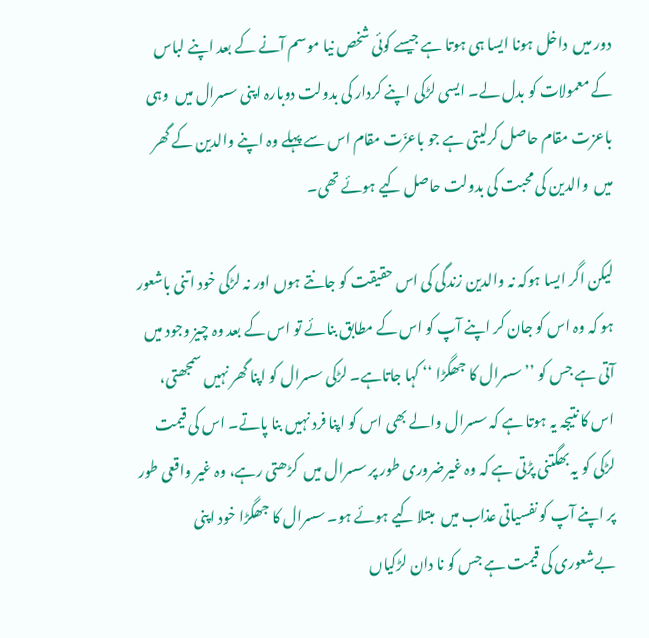دور میں  داخل ہونا ایسا ہی ہوتا ہے جیسے کوئی شخص نیا موسم آنے کے بعد اپنے لباس کے معمولات کو بدل لے۔ ایسی لڑکی اپنے کردار کی بدولت دوبارہ اپنی سسرال میں  وہی باعزت مقام حاصل کرلیتی ہے جو باعزّت مقام اس سے پہلے وہ اپنے والدین کے گھر میں  والدین کی محبت کی بدولت حاصل کیے ہوئے تھی۔

لیکن اگر ایسا ہوکہ نہ والدین زندگی کی اس حقیقت کو جانتے ہوں اور نہ لڑکی خود اتنی باشعور ہو کہ وہ اس کو جان کر اپنے آپ کو اس کے مطابق بنائے تو اس کے بعد وہ چیز وجود میں  آتی ہے جس کو ’’ سسرال کا جھگڑا ‘‘ کہا جاتاہے۔ لڑکی سسرال کو اپنا گھر نہیں سمجھتی، اس کا نتیجہ یہ ہوتا ہے کہ سسرال والے بھی اس کو اپنا فرد نہیں بنا پاتے۔ اس کی قیمت لڑکی کو یہ بھگتنی پڑتی ہے کہ وہ غیرضروری طور پر سسرال میں  کڑھتی رہے، وہ غیر واقعی طور پر اپنے آپ کو نفسیاتی عذاب میں  مبتلا کیے ہوئے ہو۔ سسرال کا جھگڑا خود اپنی بےشعوری کی قیمت ہے جس کو نا دان لڑکیاں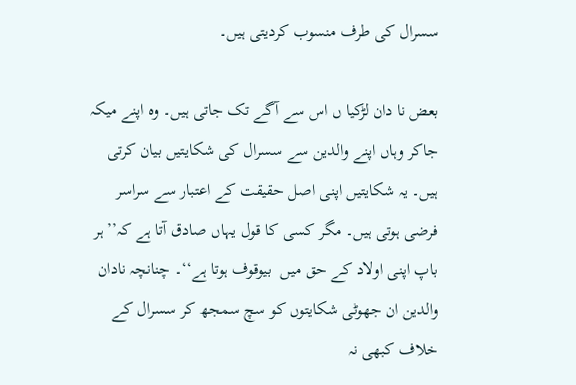سسرال کی طرف منسوب کردیتی ہیں۔

بعض نا دان لڑکیا ں اس سے آگے تک جاتی ہیں۔ وہ اپنے میکہ جاکر وہاں اپنے والدین سے سسرال کی شکایتیں بیان کرتی ہیں۔ یہ شکایتیں اپنی اصل حقیقت کے اعتبار سے سراسر فرضی ہوتی ہیں۔ مگر کسی کا قول یہاں صادق آتا ہے کہ’’ ہر باپ اپنی اولاد کے حق میں  بیوقوف ہوتا ہے‘‘۔ چنانچہ نادان والدین ان جھوٹی شکایتوں کو سچ سمجھ کر سسرال کے خلاف کبھی نہ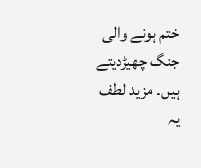ختم ہونے والی جنگ چھیڑدیتے ہیں۔ مزید لطف یہ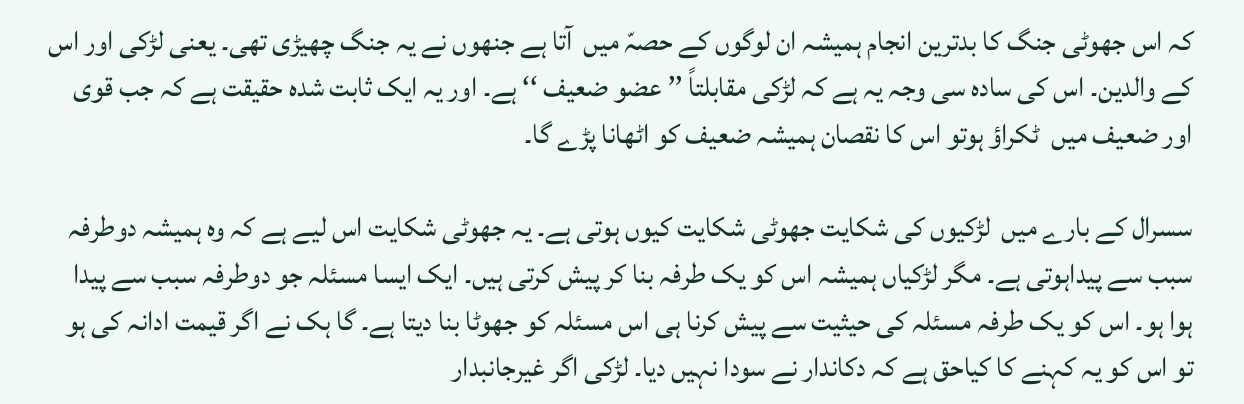کہ اس جھوٹی جنگ کا بدترین انجام ہمیشہ ان لوگوں کے حصہّ میں  آتا ہے جنھوں نے یہ جنگ چھیڑی تھی۔ یعنی لڑکی اور اس کے والدین۔ اس کی سادہ سی وجہ یہ ہے کہ لڑکی مقابلتاً ’’ عضو ضعیف ‘‘ ہے۔ اور یہ ایک ثابت شدہ حقیقت ہے کہ جب قوی اور ضعیف میں  ٹکراؤ ہوتو اس کا نقصان ہمیشہ ضعیف کو اٹھانا پڑے گا۔

سسرال کے بارے میں  لڑکیوں کی شکایت جھوٹی شکایت کیوں ہوتی ہے۔ یہ جھوٹی شکایت اس لیے ہے کہ وہ ہمیشہ دوطرفہ سبب سے پیداہوتی ہے۔ مگر لڑکیاں ہمیشہ اس کو یک طرفہ بنا کر پیش کرتی ہیں۔ ایک ایسا مسئلہ جو دوطرفہ سبب سے پیدا ہوا ہو۔ اس کو یک طرفہ مسئلہ کی حیثیت سے پیش کرنا ہی اس مسئلہ کو جھوٹا بنا دیتا ہے۔ گا ہک نے اگر قیمت ادانہ کی ہو تو اس کو یہ کہنے کا کیاحق ہے کہ دکاندار نے سودا نہیں دیا۔ لڑکی اگر غیرجانبدار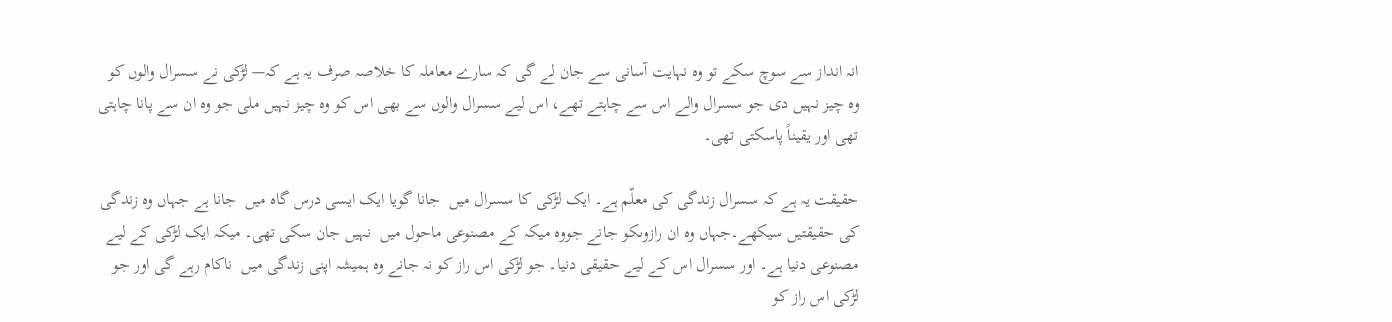انہ انداز سے سوچ سکے تو وہ نہایت آسانی سے جان لے گی کہ سارے معاملہ کا خلاصہ صرف یہ ہے کہ— لڑکی نے سسرال والوں کو وہ چیز نہیں دی جو سسرال والے اس سے چاہتے تھے، اس لیے سسرال والوں سے بھی اس کو وہ چیز نہیں ملی جو وہ ان سے پانا چاہتی تھی اور یقیناً پاسکتی تھی۔

حقیقت یہ ہے کہ سسرال زندگی کی معلّم ہے۔ ایک لڑکی کا سسرال میں  جانا گویا ایک ایسی درس گاہ میں  جانا ہے جہاں وہ زندگی کی حقیقتیں سیکھے۔جہاں وہ ان رازوںکو جانے جووہ میکہ کے مصنوعی ماحول میں  نہیں جان سکی تھی۔ میکہ ایک لڑکی کے لیے مصنوعی دنیا ہے۔ اور سسرال اس کے لیے حقیقی دنیا۔ جو لڑکی اس راز کو نہ جانے وہ ہمیشہ اپنی زندگی میں  ناکام رہے گی اور جو لڑکی اس راز کو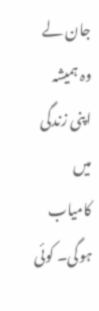جان لے وہ ہمیشہ اپنی زندگی میں  کامیاب ہوگی۔ کوئی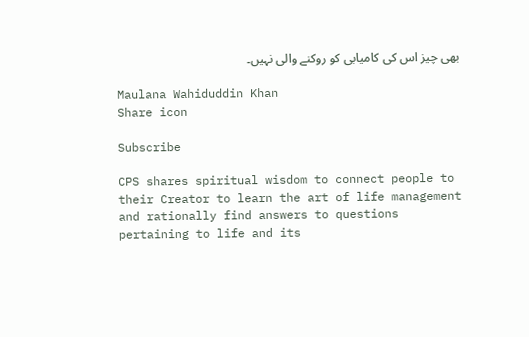بھی چیز اس کی کامیابی کو روکنے والی نہیں۔

Maulana Wahiduddin Khan
Share icon

Subscribe

CPS shares spiritual wisdom to connect people to their Creator to learn the art of life management and rationally find answers to questions pertaining to life and its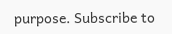purpose. Subscribe to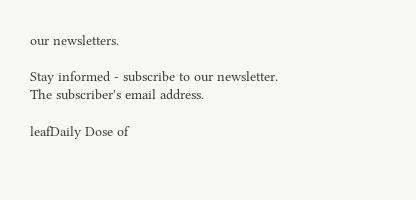our newsletters.

Stay informed - subscribe to our newsletter.
The subscriber's email address.

leafDaily Dose of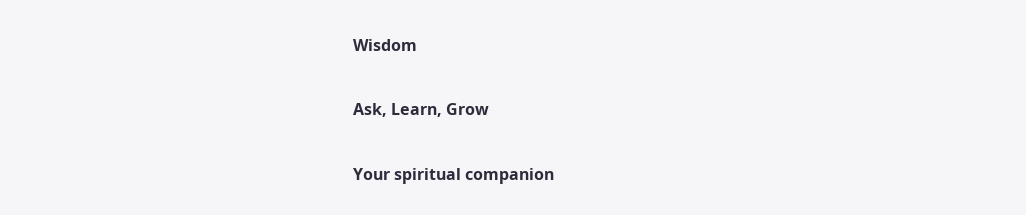Wisdom

Ask, Learn, Grow

Your spiritual companion